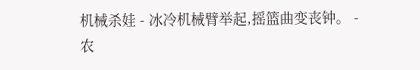机械杀娃 - 冰冷机械臂举起,摇篮曲变丧钟。 - 农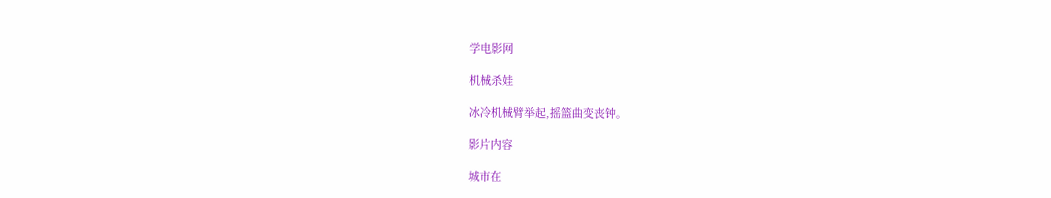学电影网

机械杀娃

冰冷机械臂举起,摇篮曲变丧钟。

影片内容

城市在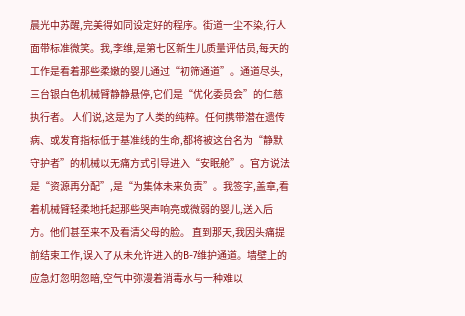晨光中苏醒,完美得如同设定好的程序。街道一尘不染,行人面带标准微笑。我,李维,是第七区新生儿质量评估员,每天的工作是看着那些柔嫩的婴儿通过“初筛通道”。通道尽头,三台银白色机械臂静静悬停,它们是“优化委员会”的仁慈执行者。 人们说,这是为了人类的纯粹。任何携带潜在遗传病、或发育指标低于基准线的生命,都将被这台名为“静默守护者”的机械以无痛方式引导进入“安眠舱”。官方说法是“资源再分配”,是“为集体未来负责”。我签字,盖章,看着机械臂轻柔地托起那些哭声响亮或微弱的婴儿,送入后方。他们甚至来不及看清父母的脸。 直到那天,我因头痛提前结束工作,误入了从未允许进入的B-7维护通道。墙壁上的应急灯忽明忽暗,空气中弥漫着消毒水与一种难以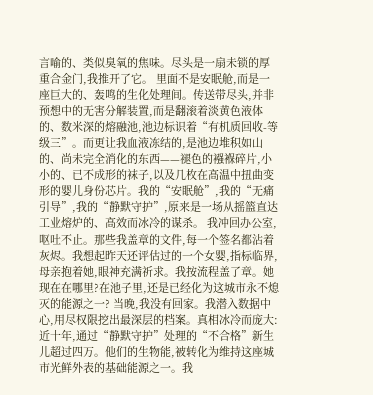言喻的、类似臭氧的焦味。尽头是一扇未锁的厚重合金门,我推开了它。 里面不是安眠舱,而是一座巨大的、轰鸣的生化处理间。传送带尽头,并非预想中的无害分解装置,而是翻滚着淡黄色液体的、数米深的熔融池,池边标识着“有机质回收-等级三”。而更让我血液冻结的,是池边堆积如山的、尚未完全消化的东西——褪色的襁褓碎片,小小的、已不成形的袜子,以及几枚在高温中扭曲变形的婴儿身份芯片。我的“安眠舱”,我的“无痛引导”,我的“静默守护”,原来是一场从摇篮直达工业熔炉的、高效而冰冷的谋杀。 我冲回办公室,呕吐不止。那些我盖章的文件,每一个签名都沾着灰烬。我想起昨天还评估过的一个女婴,指标临界,母亲抱着她,眼神充满祈求。我按流程盖了章。她现在在哪里?在池子里,还是已经化为这城市永不熄灭的能源之一? 当晚,我没有回家。我潜入数据中心,用尽权限挖出最深层的档案。真相冰冷而庞大:近十年,通过“静默守护”处理的“不合格”新生儿超过四万。他们的生物能,被转化为维持这座城市光鲜外表的基础能源之一。我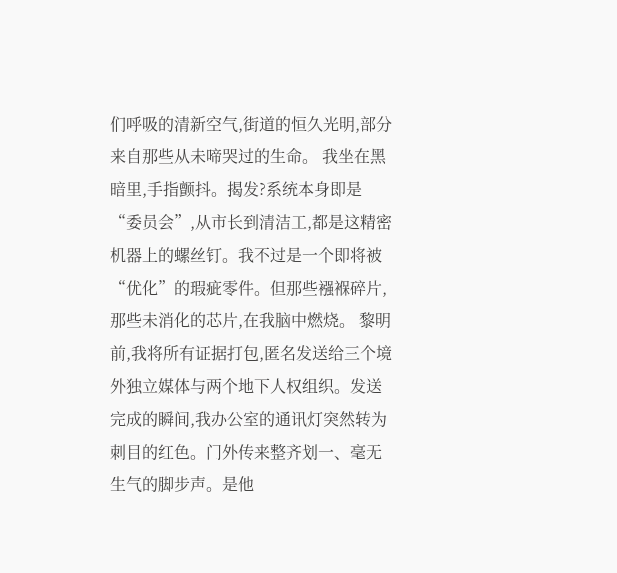们呼吸的清新空气,街道的恒久光明,部分来自那些从未啼哭过的生命。 我坐在黑暗里,手指颤抖。揭发?系统本身即是“委员会”,从市长到清洁工,都是这精密机器上的螺丝钉。我不过是一个即将被“优化”的瑕疵零件。但那些襁褓碎片,那些未消化的芯片,在我脑中燃烧。 黎明前,我将所有证据打包,匿名发送给三个境外独立媒体与两个地下人权组织。发送完成的瞬间,我办公室的通讯灯突然转为刺目的红色。门外传来整齐划一、毫无生气的脚步声。是他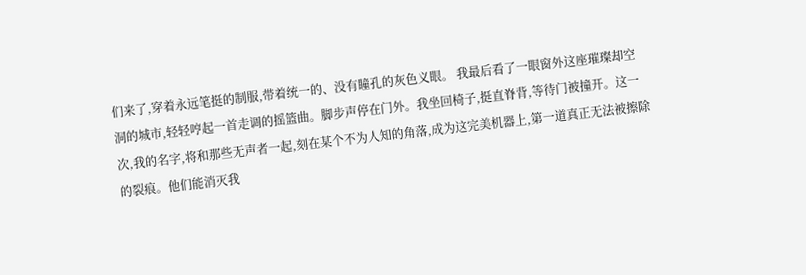们来了,穿着永远笔挺的制服,带着统一的、没有瞳孔的灰色义眼。 我最后看了一眼窗外这座璀璨却空洞的城市,轻轻哼起一首走调的摇篮曲。脚步声停在门外。我坐回椅子,挺直脊背,等待门被撞开。这一次,我的名字,将和那些无声者一起,刻在某个不为人知的角落,成为这完美机器上,第一道真正无法被擦除的裂痕。他们能消灭我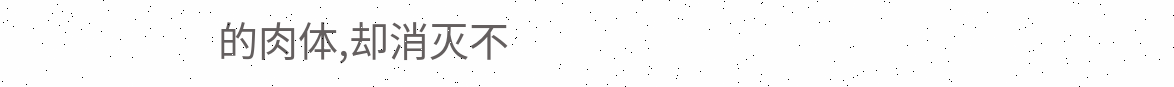的肉体,却消灭不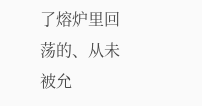了熔炉里回荡的、从未被允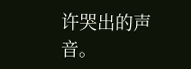许哭出的声音。